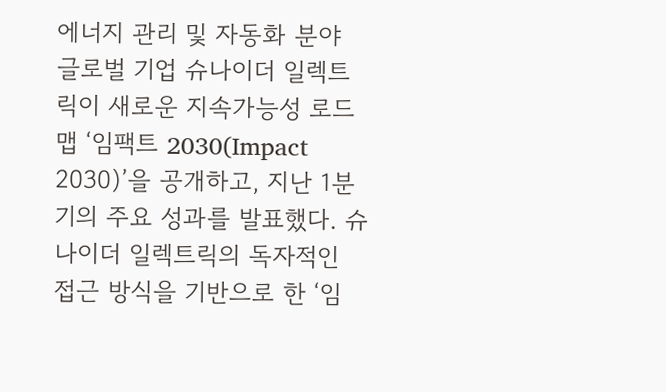에너지 관리 및 자동화 분야 글로벌 기업 슈나이더 일렉트릭이 새로운 지속가능성 로드맵 ‘임팩트 2030(Impact 2030)’을 공개하고, 지난 1분기의 주요 성과를 발표했다. 슈나이더 일렉트릭의 독자적인 접근 방식을 기반으로 한 ‘임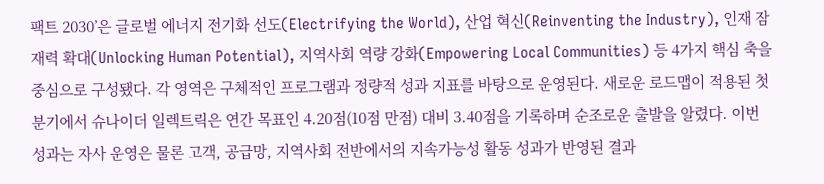팩트 2030’은 글로벌 에너지 전기화 선도(Electrifying the World), 산업 혁신(Reinventing the Industry), 인재 잠재력 확대(Unlocking Human Potential), 지역사회 역량 강화(Empowering Local Communities) 등 4가지 핵심 축을 중심으로 구성됐다. 각 영역은 구체적인 프로그램과 정량적 성과 지표를 바탕으로 운영된다. 새로운 로드맵이 적용된 첫 분기에서 슈나이더 일렉트릭은 연간 목표인 4.20점(10점 만점) 대비 3.40점을 기록하며 순조로운 출발을 알렸다. 이번 성과는 자사 운영은 물론 고객, 공급망, 지역사회 전반에서의 지속가능성 활동 성과가 반영된 결과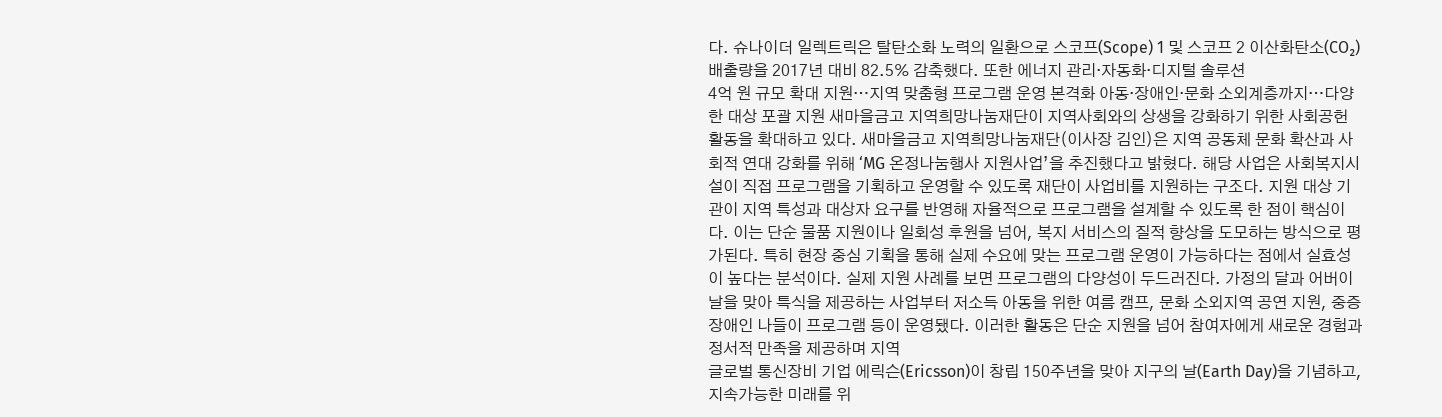다. 슈나이더 일렉트릭은 탈탄소화 노력의 일환으로 스코프(Scope) 1 및 스코프 2 이산화탄소(CO₂) 배출량을 2017년 대비 82.5% 감축했다. 또한 에너지 관리·자동화·디지털 솔루션
4억 원 규모 확대 지원…지역 맞춤형 프로그램 운영 본격화 아동·장애인·문화 소외계층까지…다양한 대상 포괄 지원 새마을금고 지역희망나눔재단이 지역사회와의 상생을 강화하기 위한 사회공헌 활동을 확대하고 있다. 새마을금고 지역희망나눔재단(이사장 김인)은 지역 공동체 문화 확산과 사회적 연대 강화를 위해 ‘MG 온정나눔행사 지원사업’을 추진했다고 밝혔다. 해당 사업은 사회복지시설이 직접 프로그램을 기획하고 운영할 수 있도록 재단이 사업비를 지원하는 구조다. 지원 대상 기관이 지역 특성과 대상자 요구를 반영해 자율적으로 프로그램을 설계할 수 있도록 한 점이 핵심이다. 이는 단순 물품 지원이나 일회성 후원을 넘어, 복지 서비스의 질적 향상을 도모하는 방식으로 평가된다. 특히 현장 중심 기획을 통해 실제 수요에 맞는 프로그램 운영이 가능하다는 점에서 실효성이 높다는 분석이다. 실제 지원 사례를 보면 프로그램의 다양성이 두드러진다. 가정의 달과 어버이날을 맞아 특식을 제공하는 사업부터 저소득 아동을 위한 여름 캠프, 문화 소외지역 공연 지원, 중증 장애인 나들이 프로그램 등이 운영됐다. 이러한 활동은 단순 지원을 넘어 참여자에게 새로운 경험과 정서적 만족을 제공하며 지역
글로벌 통신장비 기업 에릭슨(Ericsson)이 창립 150주년을 맞아 지구의 날(Earth Day)을 기념하고, 지속가능한 미래를 위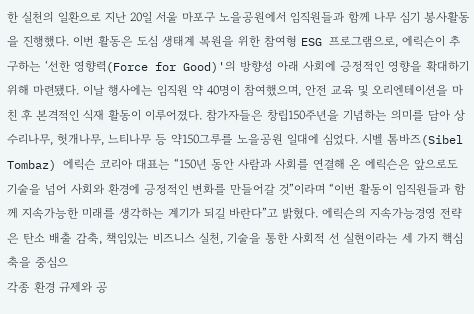한 실천의 일환으로 지난 20일 서울 마포구 노을공원에서 임직원들과 함께 나무 심기 봉사활동을 진행했다. 이번 활동은 도심 생태계 복원을 위한 참여형 ESG 프로그램으로, 에릭슨이 추구하는 ‘선한 영향력(Force for Good)'의 방향성 아래 사회에 긍정적인 영향을 확대하기 위해 마련됐다. 이날 행사에는 임직원 약 40명이 참여했으며, 안전 교육 및 오리엔테이션을 마친 후 본격적인 식재 활동이 이루어졌다. 참가자들은 창립150주년을 기념하는 의미를 담아 상수리나무, 헛개나무, 느티나무 등 약150그루를 노을공원 일대에 심었다. 시벨 톰바즈(Sibel Tombaz) 에릭슨 코리아 대표는 “150년 동안 사람과 사회를 연결해 온 에릭슨은 앞으로도 기술을 넘어 사회와 환경에 긍정적인 변화를 만들어갈 것”이라며 “이번 활동이 임직원들과 함께 지속가능한 미래를 생각하는 계기가 되길 바란다”고 밝혔다. 에릭슨의 지속가능경영 전략은 탄소 배출 감축, 책임있는 비즈니스 실천, 기술을 통한 사회적 선 실현이라는 세 가지 핵심 축을 중심으
각종 환경 규제와 공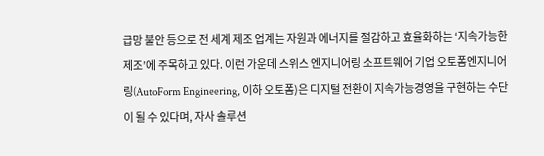급망 불안 등으로 전 세계 제조 업계는 자원과 에너지를 절감하고 효율화하는 ‘지속가능한 제조’에 주목하고 있다. 이런 가운데 스위스 엔지니어링 소프트웨어 기업 오토폼엔지니어링(AutoForm Engineering, 이하 오토폼)은 디지털 전환이 지속가능경영을 구현하는 수단이 될 수 있다며, 자사 솔루션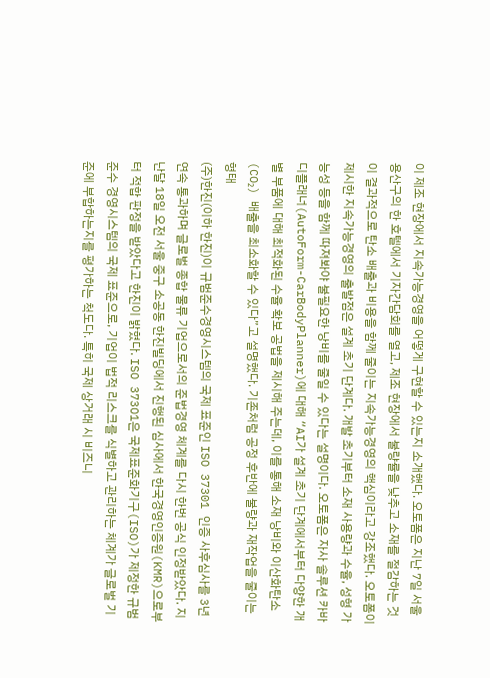이 제조 현장에서 지속가능경영을 어떻게 구현할 수 있는지 소개했다. 오토폼은 지난 7일 서울 용산구의 한 호텔에서 기자간담회를 열고, 제조 현장에서 불량률을 낮추고 소재를 절감하는 것이 결과적으로 탄소 배출과 비용을 함께 줄이는 지속가능경영의 핵심이라고 강조했다. 오토폼이 제시한 지속가능경영의 출발점은 설계 초기 단계다. 개발 초기부터 소재 사용량과 수율, 성형 가능성 등을 함께 따져봐야 불필요한 낭비를 줄일 수 있다는 설명이다. 오토폼은 자사 솔루션 카바디플래너(AutoForm-CarBodyPlanner)에 대해 “AI가 설계 초기 단계에서부터 다양한 개별 부품에 대해 최적화된 수율 확보 공법을 제시해 주는데, 이를 통해 소재 낭비와 이산화탄소(CO₂) 배출을 최소화할 수 있다”고 설명했다. 기존처럼 공정 후반에 불량과 재작업을 줄이는 형태
(주)한진(이하 한진)이 규범준수경영시스템의 국제 표준인 ISO 37301 인증 사후심사를 3년 연속 통과하며 글로벌 종합 물류 기업으로서의 준법경영 체계를 다시 한번 공식 인정받았다. 지난달 18일 오전 서울 중구 소공동 한진빌딩에서 진행된 심사에서 한국경영인증원(KMR)으로부터 적합 판정을 받았다고 한진이 밝혔다. ISO 37301은 국제표준화기구(ISO)가 제정한 규범준수 경영시스템의 국제 표준으로, 기업이 법적 리스크를 식별하고 관리하는 체계가 글로벌 기준에 부합하는지를 평가하는 척도다. 특히 국제 상거래 시 비즈니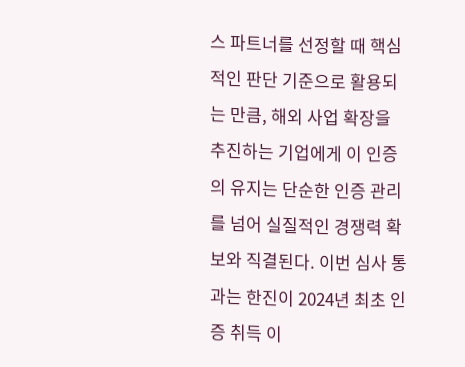스 파트너를 선정할 때 핵심적인 판단 기준으로 활용되는 만큼, 해외 사업 확장을 추진하는 기업에게 이 인증의 유지는 단순한 인증 관리를 넘어 실질적인 경쟁력 확보와 직결된다. 이번 심사 통과는 한진이 2024년 최초 인증 취득 이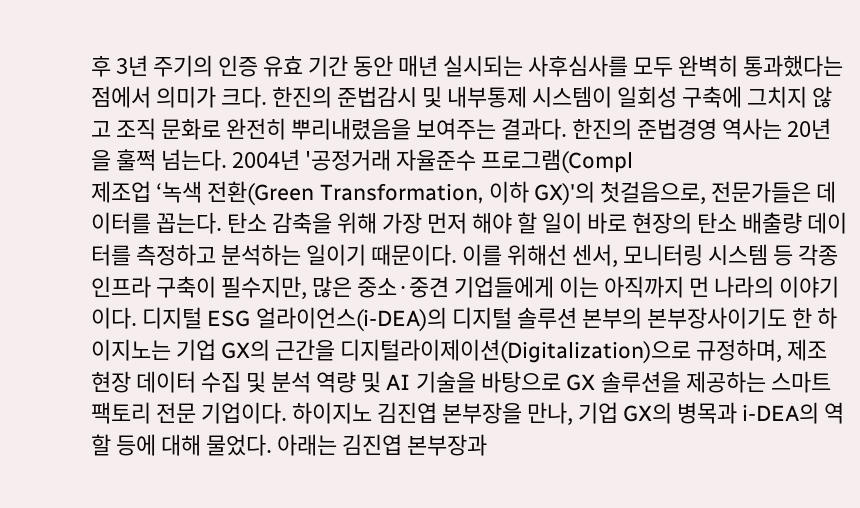후 3년 주기의 인증 유효 기간 동안 매년 실시되는 사후심사를 모두 완벽히 통과했다는 점에서 의미가 크다. 한진의 준법감시 및 내부통제 시스템이 일회성 구축에 그치지 않고 조직 문화로 완전히 뿌리내렸음을 보여주는 결과다. 한진의 준법경영 역사는 20년을 훌쩍 넘는다. 2004년 '공정거래 자율준수 프로그램(Compl
제조업 ‘녹색 전환(Green Transformation, 이하 GX)'의 첫걸음으로, 전문가들은 데이터를 꼽는다. 탄소 감축을 위해 가장 먼저 해야 할 일이 바로 현장의 탄소 배출량 데이터를 측정하고 분석하는 일이기 때문이다. 이를 위해선 센서, 모니터링 시스템 등 각종 인프라 구축이 필수지만, 많은 중소·중견 기업들에게 이는 아직까지 먼 나라의 이야기이다. 디지털 ESG 얼라이언스(i-DEA)의 디지털 솔루션 본부의 본부장사이기도 한 하이지노는 기업 GX의 근간을 디지털라이제이션(Digitalization)으로 규정하며, 제조 현장 데이터 수집 및 분석 역량 및 AI 기술을 바탕으로 GX 솔루션을 제공하는 스마트팩토리 전문 기업이다. 하이지노 김진엽 본부장을 만나, 기업 GX의 병목과 i-DEA의 역할 등에 대해 물었다. 아래는 김진엽 본부장과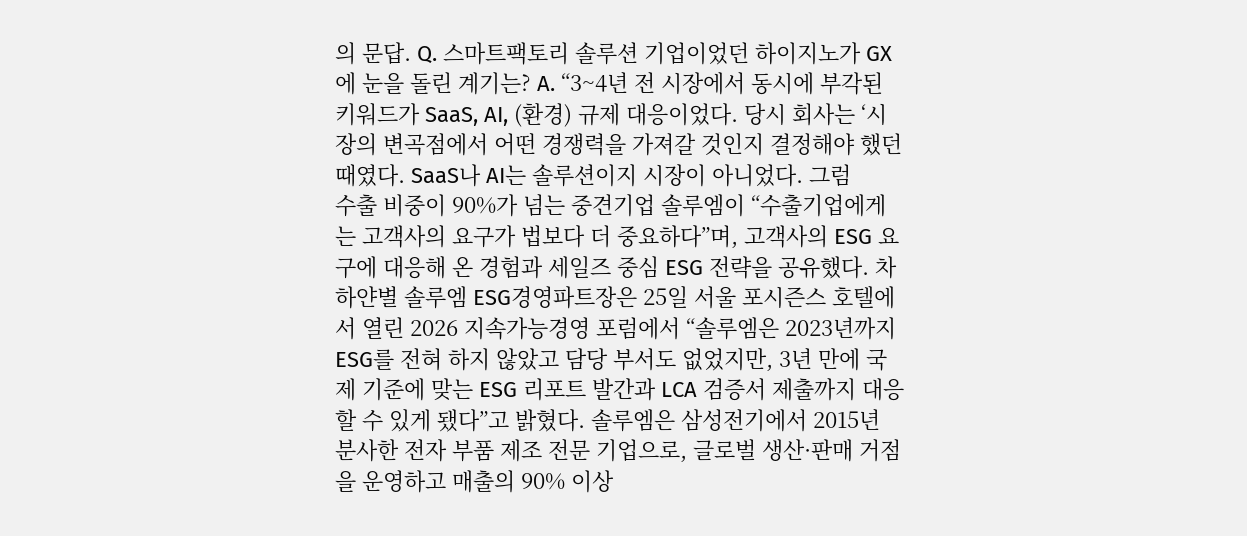의 문답. Q. 스마트팩토리 솔루션 기업이었던 하이지노가 GX에 눈을 돌린 계기는? A. “3~4년 전 시장에서 동시에 부각된 키워드가 SaaS, AI, (환경) 규제 대응이었다. 당시 회사는 ‘시장의 변곡점에서 어떤 경쟁력을 가져갈 것인지 결정해야 했던 때였다. SaaS나 AI는 솔루션이지 시장이 아니었다. 그럼
수출 비중이 90%가 넘는 중견기업 솔루엠이 “수출기업에게는 고객사의 요구가 법보다 더 중요하다”며, 고객사의 ESG 요구에 대응해 온 경험과 세일즈 중심 ESG 전략을 공유했다. 차하얀별 솔루엠 ESG경영파트장은 25일 서울 포시즌스 호텔에서 열린 2026 지속가능경영 포럼에서 “솔루엠은 2023년까지 ESG를 전혀 하지 않았고 담당 부서도 없었지만, 3년 만에 국제 기준에 맞는 ESG 리포트 발간과 LCA 검증서 제출까지 대응할 수 있게 됐다”고 밝혔다. 솔루엠은 삼성전기에서 2015년 분사한 전자 부품 제조 전문 기업으로, 글로벌 생산·판매 거점을 운영하고 매출의 90% 이상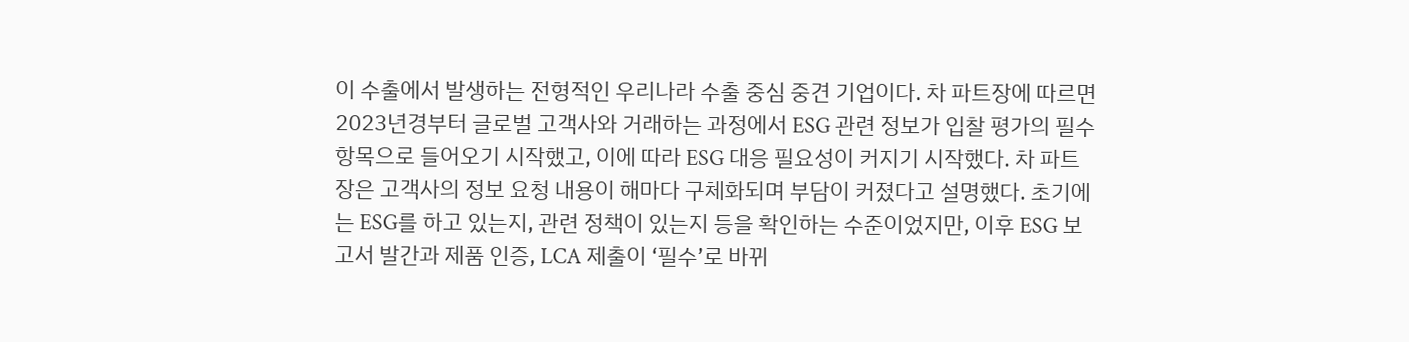이 수출에서 발생하는 전형적인 우리나라 수출 중심 중견 기업이다. 차 파트장에 따르면 2023년경부터 글로벌 고객사와 거래하는 과정에서 ESG 관련 정보가 입찰 평가의 필수 항목으로 들어오기 시작했고, 이에 따라 ESG 대응 필요성이 커지기 시작했다. 차 파트장은 고객사의 정보 요청 내용이 해마다 구체화되며 부담이 커졌다고 설명했다. 초기에는 ESG를 하고 있는지, 관련 정책이 있는지 등을 확인하는 수준이었지만, 이후 ESG 보고서 발간과 제품 인증, LCA 제출이 ‘필수’로 바뀌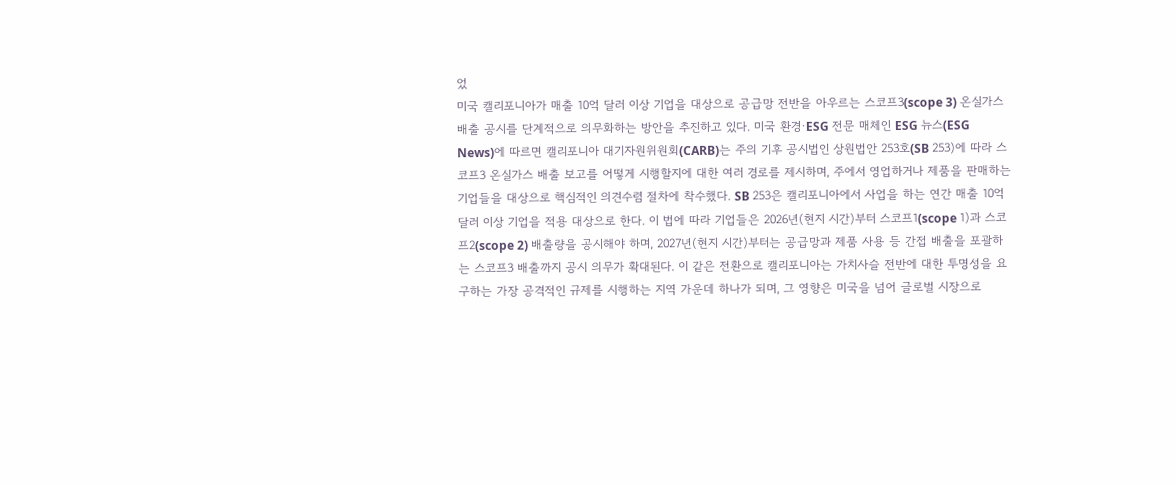었
미국 캘리포니아가 매출 10억 달러 이상 기업을 대상으로 공급망 전반을 아우르는 스코프3(scope 3) 온실가스 배출 공시를 단계적으로 의무화하는 방안을 추진하고 있다. 미국 환경·ESG 전문 매체인 ESG 뉴스(ESG News)에 따르면 캘리포니아 대기자원위원회(CARB)는 주의 기후 공시법인 상원법안 253호(SB 253)에 따라 스코프3 온실가스 배출 보고를 어떻게 시행할지에 대한 여러 경로를 제시하며, 주에서 영업하거나 제품을 판매하는 기업들을 대상으로 핵심적인 의견수렴 절차에 착수했다. SB 253은 캘리포니아에서 사업을 하는 연간 매출 10억달러 이상 기업을 적용 대상으로 한다. 이 법에 따라 기업들은 2026년(현지 시간)부터 스코프1(scope 1)과 스코프2(scope 2) 배출량을 공시해야 하며, 2027년(현지 시간)부터는 공급망과 제품 사용 등 간접 배출을 포괄하는 스코프3 배출까지 공시 의무가 확대된다. 이 같은 전환으로 캘리포니아는 가치사슬 전반에 대한 투명성을 요구하는 가장 공격적인 규제를 시행하는 지역 가운데 하나가 되며, 그 영향은 미국을 넘어 글로벌 시장으로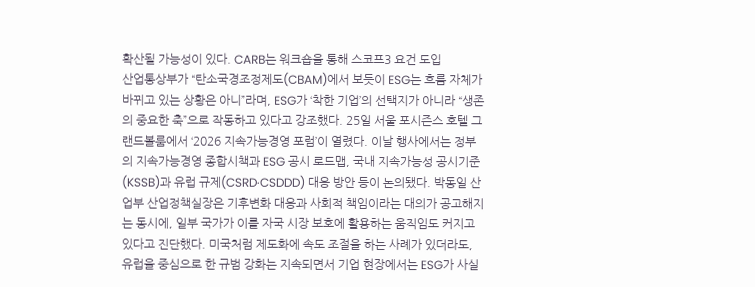확산될 가능성이 있다. CARB는 워크숍을 통해 스코프3 요건 도입
산업통상부가 “탄소국경조정제도(CBAM)에서 보듯이 ESG는 흐름 자체가 바뀌고 있는 상황은 아니”라며, ESG가 ‘착한 기업’의 선택지가 아니라 “생존의 중요한 축”으로 작동하고 있다고 강조했다. 25일 서울 포시즌스 호텔 그랜드볼룸에서 ‘2026 지속가능경영 포럼’이 열렸다. 이날 행사에서는 정부의 지속가능경영 종합시책과 ESG 공시 로드맵, 국내 지속가능성 공시기준(KSSB)과 유럽 규제(CSRD·CSDDD) 대응 방안 등이 논의됐다. 박동일 산업부 산업정책실장은 기후변화 대응과 사회적 책임이라는 대의가 공고해지는 동시에, 일부 국가가 이를 자국 시장 보호에 활용하는 움직임도 커지고 있다고 진단했다. 미국처럼 제도화에 속도 조절을 하는 사례가 있더라도, 유럽을 중심으로 한 규범 강화는 지속되면서 기업 현장에서는 ESG가 사실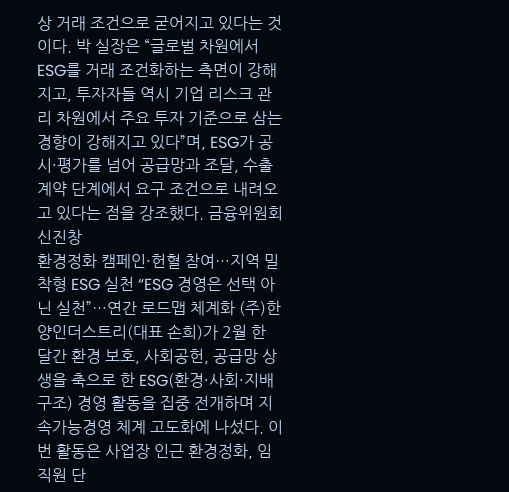상 거래 조건으로 굳어지고 있다는 것이다. 박 실장은 “글로벌 차원에서 ESG를 거래 조건화하는 측면이 강해지고, 투자자들 역시 기업 리스크 관리 차원에서 주요 투자 기준으로 삼는 경향이 강해지고 있다”며, ESG가 공시·평가를 넘어 공급망과 조달, 수출 계약 단계에서 요구 조건으로 내려오고 있다는 점을 강조했다. 금융위원회 신진창
환경정화 캠페인·헌혈 참여…지역 밀착형 ESG 실천 “ESG 경영은 선택 아닌 실천”…연간 로드맵 체계화 (주)한양인더스트리(대표 손희)가 2월 한 달간 환경 보호, 사회공헌, 공급망 상생을 축으로 한 ESG(환경·사회·지배구조) 경영 활동을 집중 전개하며 지속가능경영 체계 고도화에 나섰다. 이번 활동은 사업장 인근 환경정화, 임직원 단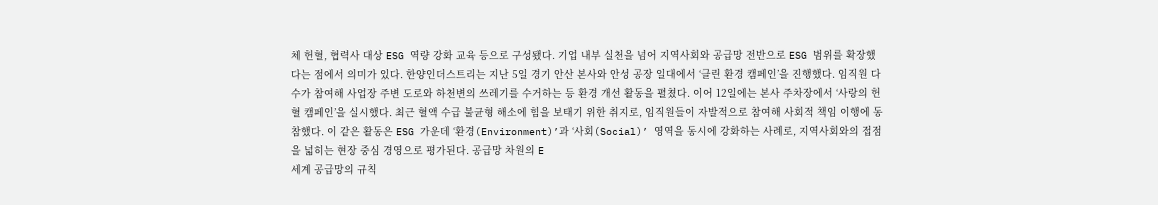체 헌혈, 협력사 대상 ESG 역량 강화 교육 등으로 구성됐다. 기업 내부 실천을 넘어 지역사회와 공급망 전반으로 ESG 범위를 확장했다는 점에서 의미가 있다. 한양인더스트리는 지난 5일 경기 안산 본사와 안성 공장 일대에서 ‘클린 환경 캠페인’을 진행했다. 임직원 다수가 참여해 사업장 주변 도로와 하천변의 쓰레기를 수거하는 등 환경 개선 활동을 펼쳤다. 이어 12일에는 본사 주차장에서 ‘사랑의 헌혈 캠페인’을 실시했다. 최근 혈액 수급 불균형 해소에 힘을 보태기 위한 취지로, 임직원들이 자발적으로 참여해 사회적 책임 이행에 동참했다. 이 같은 활동은 ESG 가운데 ‘환경(Environment)’과 ‘사회(Social)’ 영역을 동시에 강화하는 사례로, 지역사회와의 접점을 넓히는 현장 중심 경영으로 평가된다. 공급망 차원의 E
세계 공급망의 규칙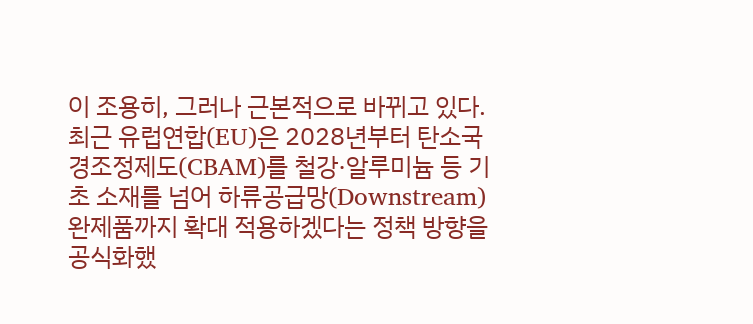이 조용히, 그러나 근본적으로 바뀌고 있다. 최근 유럽연합(EU)은 2028년부터 탄소국경조정제도(CBAM)를 철강·알루미늄 등 기초 소재를 넘어 하류공급망(Downstream) 완제품까지 확대 적용하겠다는 정책 방향을 공식화했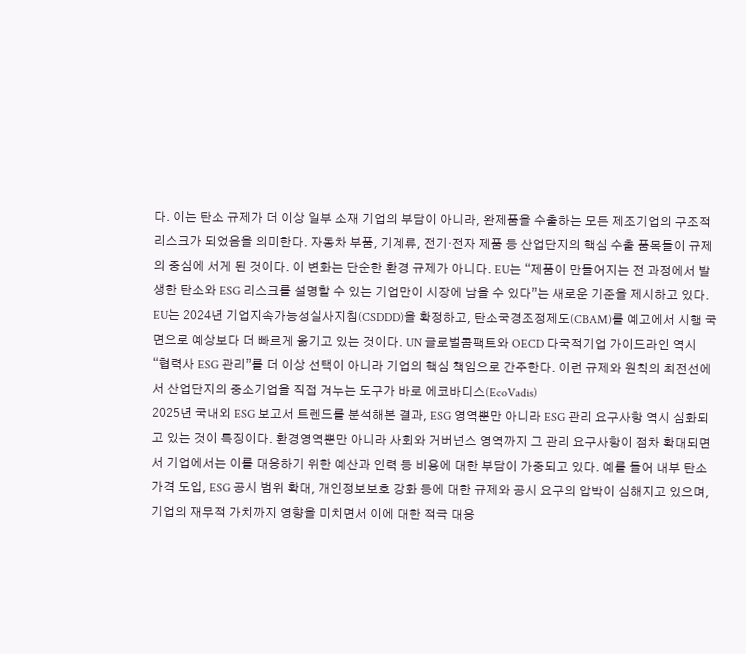다. 이는 탄소 규제가 더 이상 일부 소재 기업의 부담이 아니라, 완제품을 수출하는 모든 제조기업의 구조적 리스크가 되었음을 의미한다. 자동차 부품, 기계류, 전기·전자 제품 등 산업단지의 핵심 수출 품목들이 규제의 중심에 서게 된 것이다. 이 변화는 단순한 환경 규제가 아니다. EU는 “제품이 만들어지는 전 과정에서 발생한 탄소와 ESG 리스크를 설명할 수 있는 기업만이 시장에 남을 수 있다”는 새로운 기준을 제시하고 있다. EU는 2024년 기업지속가능성실사지침(CSDDD)을 확정하고, 탄소국경조정제도(CBAM)를 예고에서 시행 국면으로 예상보다 더 빠르게 옮기고 있는 것이다. UN 글로벌콤팩트와 OECD 다국적기업 가이드라인 역시 “협력사 ESG 관리”를 더 이상 선택이 아니라 기업의 핵심 책임으로 간주한다. 이런 규제와 원칙의 최전선에서 산업단지의 중소기업을 직접 겨누는 도구가 바로 에코바디스(EcoVadis)
2025년 국내외 ESG 보고서 트렌드를 분석해본 결과, ESG 영역뿐만 아니라 ESG 관리 요구사항 역시 심화되고 있는 것이 특징이다. 환경영역뿐만 아니라 사회와 거버넌스 영역까지 그 관리 요구사항이 점차 확대되면서 기업에서는 이를 대응하기 위한 예산과 인력 등 비용에 대한 부담이 가중되고 있다. 예를 들어 내부 탄소 가격 도입, ESG 공시 범위 확대, 개인정보보호 강화 등에 대한 규제와 공시 요구의 압박이 심해지고 있으며, 기업의 재무적 가치까지 영향을 미치면서 이에 대한 적극 대응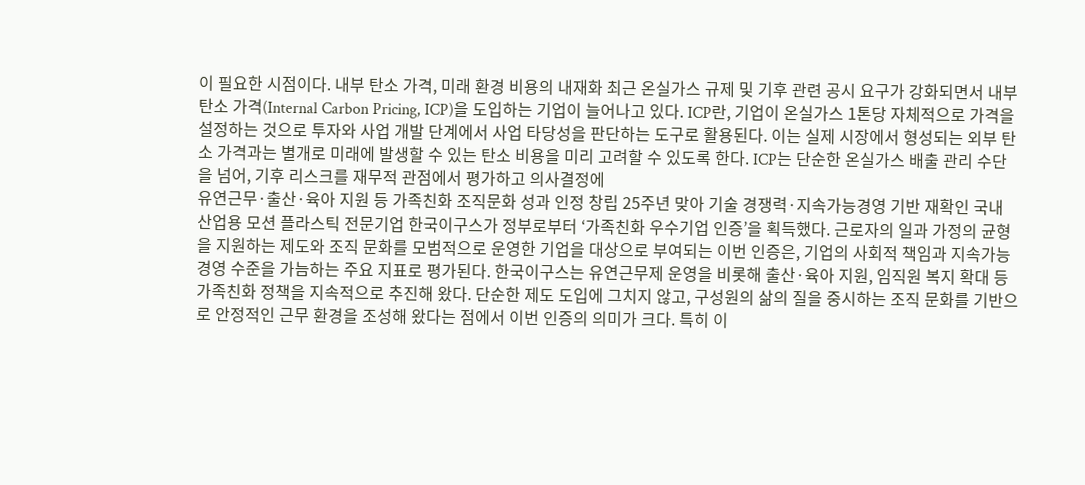이 필요한 시점이다. 내부 탄소 가격, 미래 환경 비용의 내재화 최근 온실가스 규제 및 기후 관련 공시 요구가 강화되면서 내부 탄소 가격(Internal Carbon Pricing, ICP)을 도입하는 기업이 늘어나고 있다. ICP란, 기업이 온실가스 1톤당 자체적으로 가격을 설정하는 것으로 투자와 사업 개발 단계에서 사업 타당성을 판단하는 도구로 활용된다. 이는 실제 시장에서 형성되는 외부 탄소 가격과는 별개로 미래에 발생할 수 있는 탄소 비용을 미리 고려할 수 있도록 한다. ICP는 단순한 온실가스 배출 관리 수단을 넘어, 기후 리스크를 재무적 관점에서 평가하고 의사결정에
유연근무·출산·육아 지원 등 가족친화 조직문화 성과 인정 창립 25주년 맞아 기술 경쟁력·지속가능경영 기반 재확인 국내 산업용 모션 플라스틱 전문기업 한국이구스가 정부로부터 ‘가족친화 우수기업 인증’을 획득했다. 근로자의 일과 가정의 균형을 지원하는 제도와 조직 문화를 모범적으로 운영한 기업을 대상으로 부여되는 이번 인증은, 기업의 사회적 책임과 지속가능경영 수준을 가늠하는 주요 지표로 평가된다. 한국이구스는 유연근무제 운영을 비롯해 출산·육아 지원, 임직원 복지 확대 등 가족친화 정책을 지속적으로 추진해 왔다. 단순한 제도 도입에 그치지 않고, 구성원의 삶의 질을 중시하는 조직 문화를 기반으로 안정적인 근무 환경을 조성해 왔다는 점에서 이번 인증의 의미가 크다. 특히 이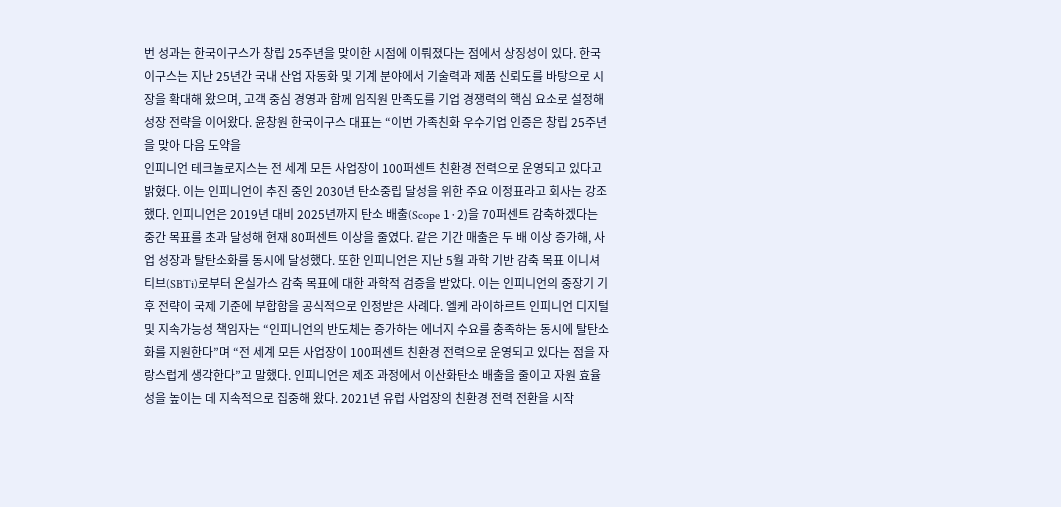번 성과는 한국이구스가 창립 25주년을 맞이한 시점에 이뤄졌다는 점에서 상징성이 있다. 한국이구스는 지난 25년간 국내 산업 자동화 및 기계 분야에서 기술력과 제품 신뢰도를 바탕으로 시장을 확대해 왔으며, 고객 중심 경영과 함께 임직원 만족도를 기업 경쟁력의 핵심 요소로 설정해 성장 전략을 이어왔다. 윤창원 한국이구스 대표는 “이번 가족친화 우수기업 인증은 창립 25주년을 맞아 다음 도약을
인피니언 테크놀로지스는 전 세계 모든 사업장이 100퍼센트 친환경 전력으로 운영되고 있다고 밝혔다. 이는 인피니언이 추진 중인 2030년 탄소중립 달성을 위한 주요 이정표라고 회사는 강조했다. 인피니언은 2019년 대비 2025년까지 탄소 배출(Scope 1·2)을 70퍼센트 감축하겠다는 중간 목표를 초과 달성해 현재 80퍼센트 이상을 줄였다. 같은 기간 매출은 두 배 이상 증가해, 사업 성장과 탈탄소화를 동시에 달성했다. 또한 인피니언은 지난 5월 과학 기반 감축 목표 이니셔티브(SBTi)로부터 온실가스 감축 목표에 대한 과학적 검증을 받았다. 이는 인피니언의 중장기 기후 전략이 국제 기준에 부합함을 공식적으로 인정받은 사례다. 엘케 라이하르트 인피니언 디지털 및 지속가능성 책임자는 “인피니언의 반도체는 증가하는 에너지 수요를 충족하는 동시에 탈탄소화를 지원한다”며 “전 세계 모든 사업장이 100퍼센트 친환경 전력으로 운영되고 있다는 점을 자랑스럽게 생각한다”고 말했다. 인피니언은 제조 과정에서 이산화탄소 배출을 줄이고 자원 효율성을 높이는 데 지속적으로 집중해 왔다. 2021년 유럽 사업장의 친환경 전력 전환을 시작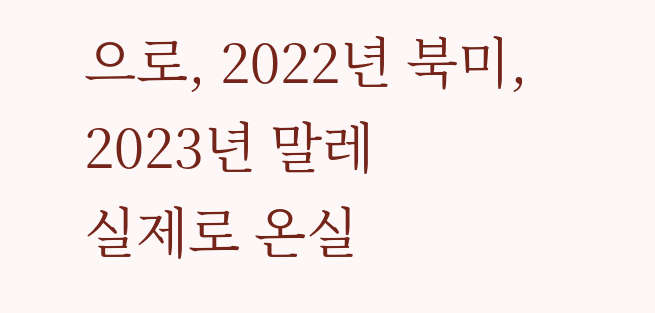으로, 2022년 북미, 2023년 말레
실제로 온실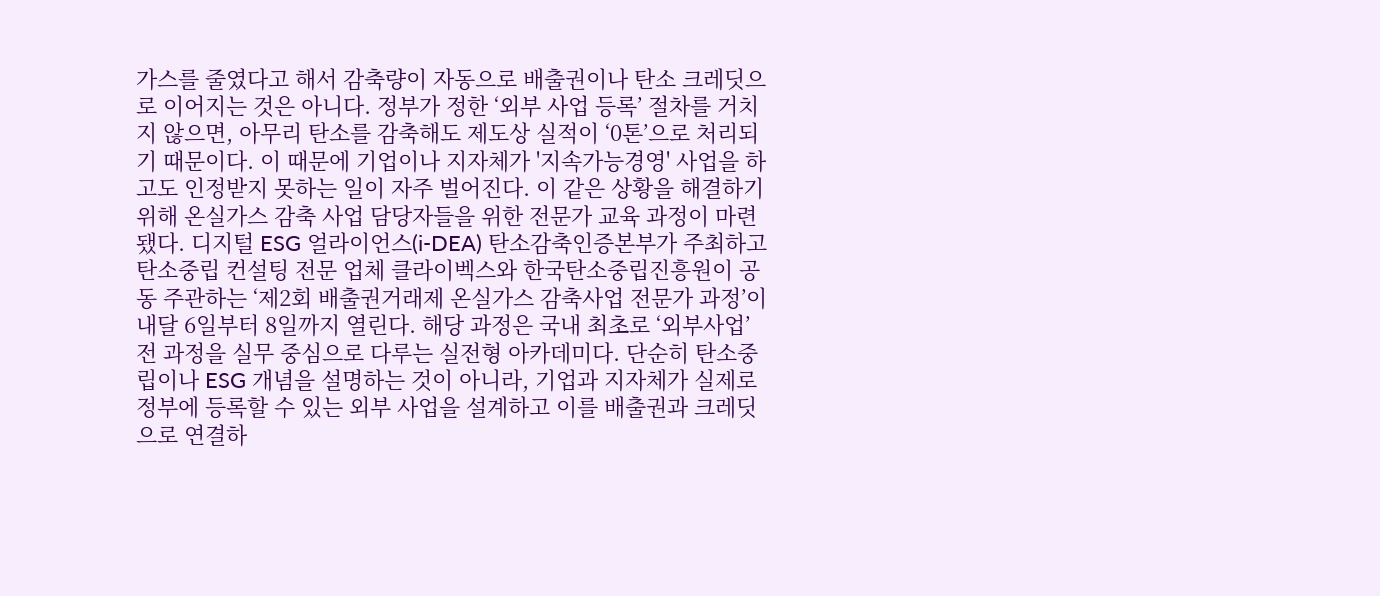가스를 줄였다고 해서 감축량이 자동으로 배출권이나 탄소 크레딧으로 이어지는 것은 아니다. 정부가 정한 ‘외부 사업 등록’ 절차를 거치지 않으면, 아무리 탄소를 감축해도 제도상 실적이 ‘0톤’으로 처리되기 때문이다. 이 때문에 기업이나 지자체가 '지속가능경영' 사업을 하고도 인정받지 못하는 일이 자주 벌어진다. 이 같은 상황을 해결하기 위해 온실가스 감축 사업 담당자들을 위한 전문가 교육 과정이 마련됐다. 디지털 ESG 얼라이언스(i-DEA) 탄소감축인증본부가 주최하고 탄소중립 컨설팅 전문 업체 클라이벡스와 한국탄소중립진흥원이 공동 주관하는 ‘제2회 배출권거래제 온실가스 감축사업 전문가 과정’이 내달 6일부터 8일까지 열린다. 해당 과정은 국내 최초로 ‘외부사업’ 전 과정을 실무 중심으로 다루는 실전형 아카데미다. 단순히 탄소중립이나 ESG 개념을 설명하는 것이 아니라, 기업과 지자체가 실제로 정부에 등록할 수 있는 외부 사업을 설계하고 이를 배출권과 크레딧으로 연결하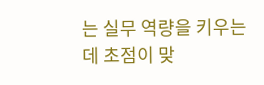는 실무 역량을 키우는 데 초점이 맞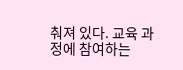춰져 있다. 교육 과정에 참여하는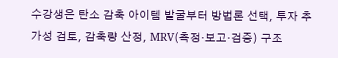수강생은 탄소 감축 아이템 발굴부터 방법론 선택, 투자 추가성 검토, 감축량 산정, MRV(측정·보고·검증) 구조